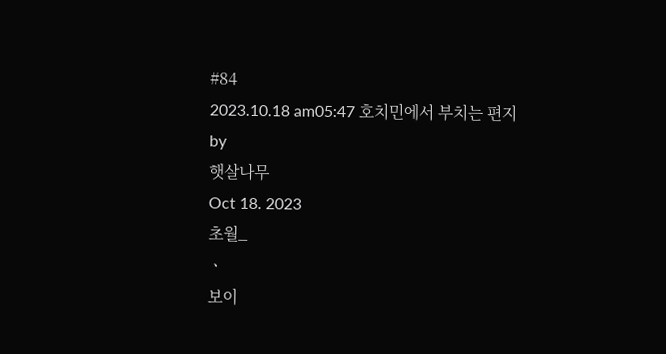#84
2023.10.18 am05:47 호치민에서 부치는 편지
by
햇살나무
Oct 18. 2023
초월_
ㆍ
보이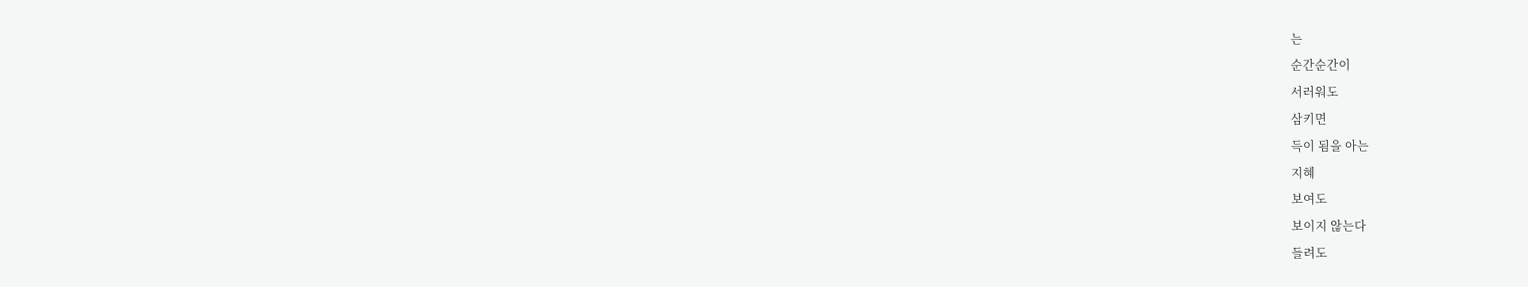는
순간순간이
서러워도
삼키면
득이 됨을 아는
지혜
보여도
보이지 않는다
들려도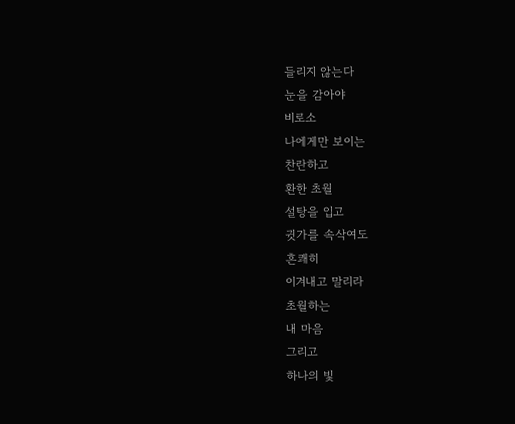들리지 않는다
눈을 감아야
비로소
나에게만 보이는
찬란하고
환한 초월
설탕을 입고
귓가를 속삭여도
흔쾌히
이겨내고 말리라
초월하는
내 마음
그리고
하나의 빛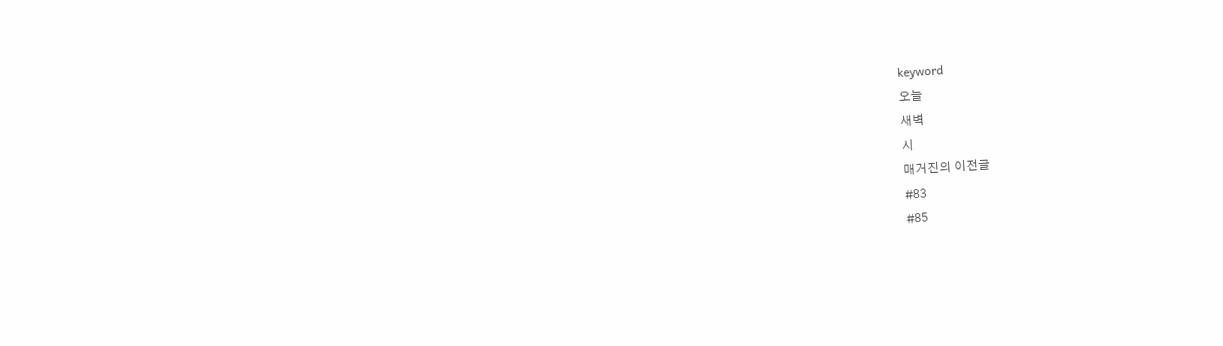keyword
오늘
새벽
시
매거진의 이전글
#83
#85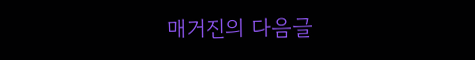매거진의 다음글